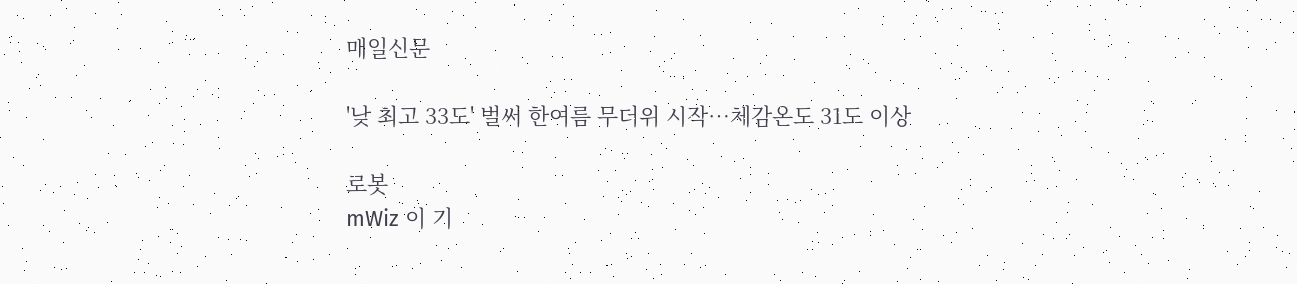매일신문

'낮 최고 33도' 벌써 한여름 무더위 시작…체감온도 31도 이상

로봇
mWiz 이 기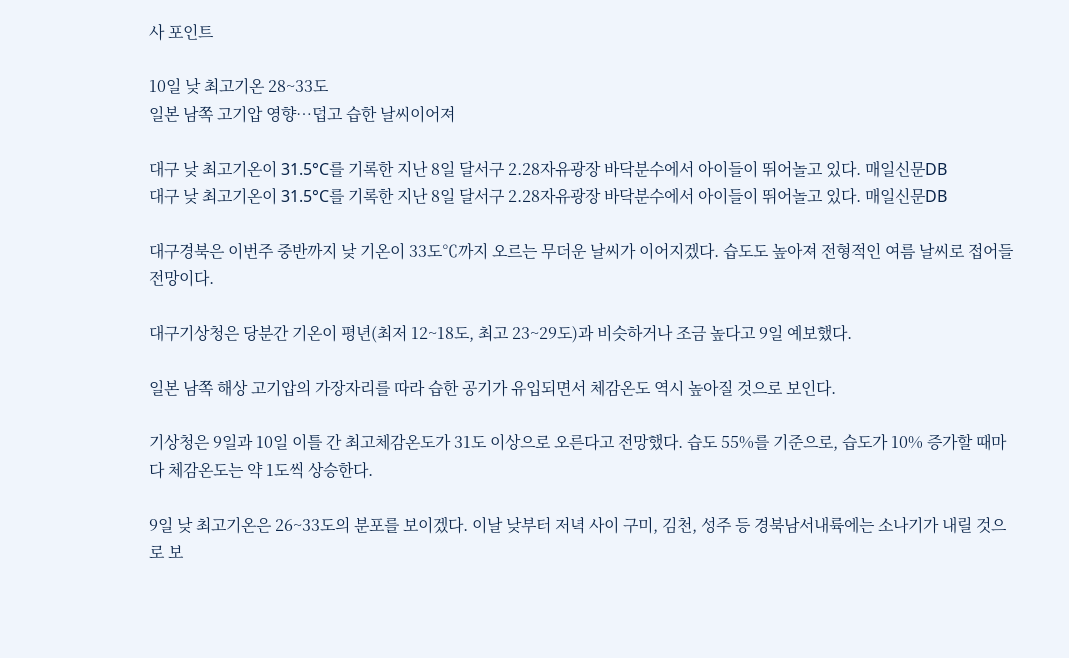사 포인트

10일 낮 최고기온 28~33도
일본 남쪽 고기압 영향…덥고 습한 날씨이어져

대구 낮 최고기온이 31.5°C를 기록한 지난 8일 달서구 2.28자유광장 바닥분수에서 아이들이 뛰어놀고 있다. 매일신문DB
대구 낮 최고기온이 31.5°C를 기록한 지난 8일 달서구 2.28자유광장 바닥분수에서 아이들이 뛰어놀고 있다. 매일신문DB

대구경북은 이번주 중반까지 낮 기온이 33도℃까지 오르는 무더운 날씨가 이어지겠다. 습도도 높아져 전형적인 여름 날씨로 접어들 전망이다.

대구기상청은 당분간 기온이 평년(최저 12~18도, 최고 23~29도)과 비슷하거나 조금 높다고 9일 예보했다.

일본 남쪽 해상 고기압의 가장자리를 따라 습한 공기가 유입되면서 체감온도 역시 높아질 것으로 보인다.

기상청은 9일과 10일 이틀 간 최고체감온도가 31도 이상으로 오른다고 전망했다. 습도 55%를 기준으로, 습도가 10% 증가할 때마다 체감온도는 약 1도씩 상승한다.

9일 낮 최고기온은 26~33도의 분포를 보이겠다. 이날 낮부터 저녁 사이 구미, 김천, 성주 등 경북남서내륙에는 소나기가 내릴 것으로 보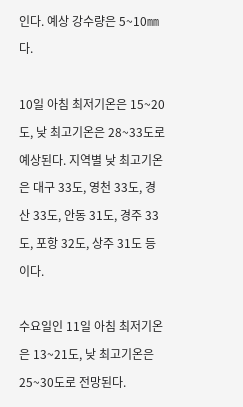인다. 예상 강수량은 5~10㎜다.

10일 아침 최저기온은 15~20도, 낮 최고기온은 28~33도로 예상된다. 지역별 낮 최고기온은 대구 33도, 영천 33도, 경산 33도, 안동 31도, 경주 33도, 포항 32도, 상주 31도 등이다.

수요일인 11일 아침 최저기온은 13~21도, 낮 최고기온은 25~30도로 전망된다.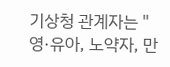기상청 관계자는 "영·유아, 노약자, 만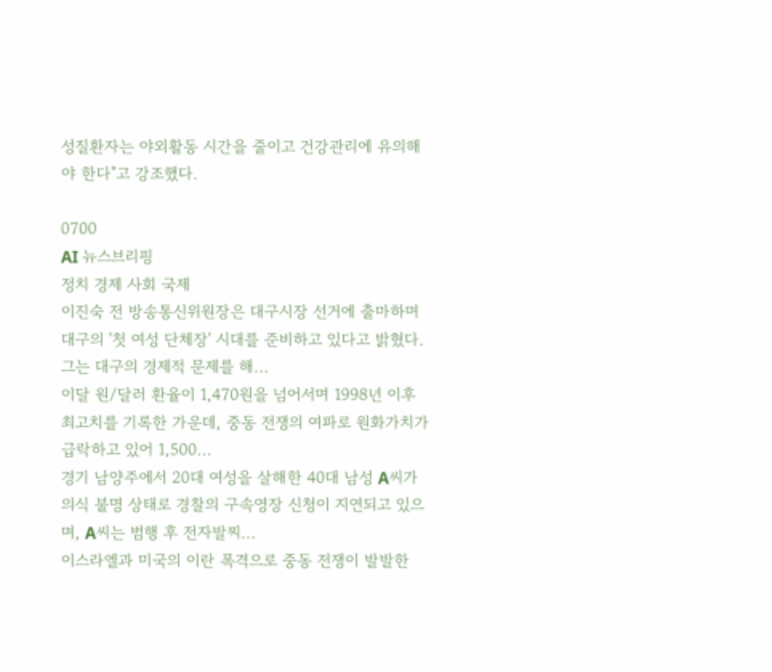성질환자는 야외활동 시간을 줄이고 건강관리에 유의해야 한다"고 강조했다.

0700
AI 뉴스브리핑
정치 경제 사회 국제
이진숙 전 방송통신위원장은 대구시장 선거에 출마하며 대구의 '첫 여성 단체장' 시대를 준비하고 있다고 밝혔다. 그는 대구의 경제적 문제를 해...
이달 원/달러 환율이 1,470원을 넘어서며 1998년 이후 최고치를 기록한 가운데, 중동 전쟁의 여파로 원화가치가 급락하고 있어 1,500...
경기 남양주에서 20대 여성을 살해한 40대 남성 A씨가 의식 불명 상태로 경찰의 구속영장 신청이 지연되고 있으며, A씨는 범행 후 전자발찌...
이스라엘과 미국의 이란 폭격으로 중동 전쟁이 발발한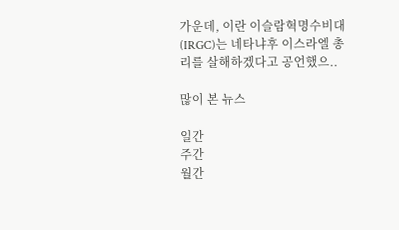가운데, 이란 이슬람혁명수비대(IRGC)는 네타냐후 이스라엘 총리를 살해하겠다고 공언했으..

많이 본 뉴스

일간
주간
월간